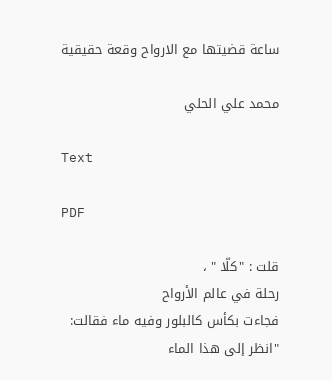ساعة قضيتها مع الارواح وقعة حقيقية

محمد علي الحلي

Text

PDF

قلت : "كلّا " ،
رحلة في عالم الأرواح
فجاءت بكأس كالبلور وفيه ماء فقالت: "انظر إلى هذا الماء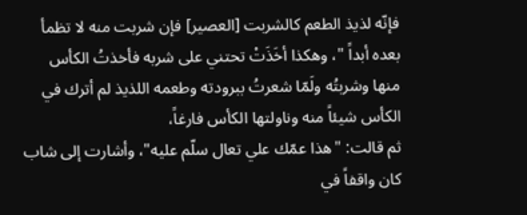فإنّه لذيذ الطعم كالشربت [العصير] فإن شربت منه لا تظمأ بعده أبداً "، وهكذا أخَذَتْ تحتني على شربه فأخذتُ الكأس منها وشربتُه ولَمّا شعرتُ ببرودته وطعمه اللذيذ لم أترك في الكأس شيئاً منه وناولتها الكأس فارغاً،
ثم قالت: "هذا عمّك علي تعال سلّم عليه"، وأشارت إلى شاب كان واقفاً في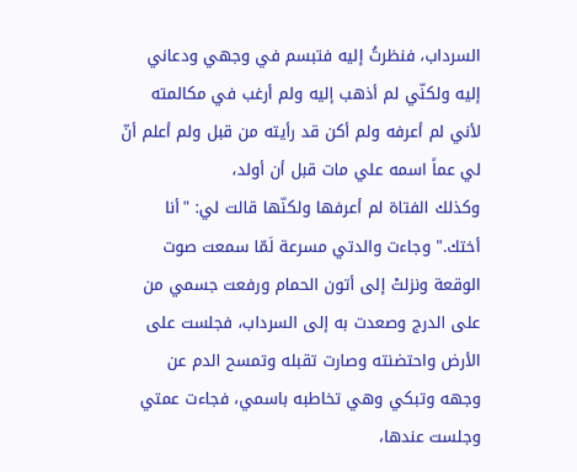السرداب، فنظرتُ إليه فتبسم في وجهي ودعاني إليه ولكنّي لم أذهب إليه ولم أرغب في مكالمته لأني لم أعرفه ولم أكن قد رأيته من قبل ولم أعلم أنّ لي عماً اسمه علي مات قبل أن أولد،
وكذلك الفتاة لم أعرفها ولكنّها قالت لي: "أنا أختك." وجاءت والدتي مسرعة لَمّا سمعت صوت الوقعة ونزلتْ إلى أتون الحمام ورفعت جسمي من على الدرج وصعدت به إلى السرداب، فجلست على الأرض واحتضنته وصارت تقبله وتمسح الدم عن وجهه وتبكي وهي تخاطبه باسمي، فجاءت عمتي وجلست عندها،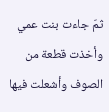ثمّ جاءت بنت عمي وأخذت قطعة من الصوف وأشعلت فيها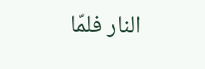النار فلمّا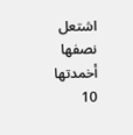اشتعل نصفها أخمدتها
10